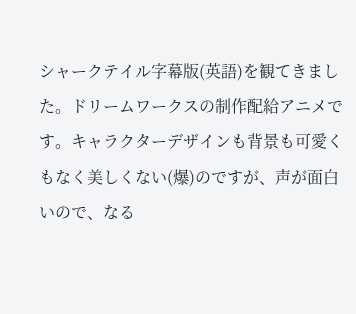シャークテイル字幕版(英語)を観てきました。ドリームワークスの制作配給アニメです。キャラクターデザインも背景も可愛くもなく美しくない(爆)のですが、声が面白いので、なる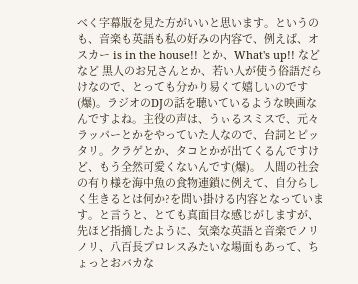べく字幕版を見た方がいいと思います。というのも、音楽も英語も私の好みの内容で、例えば、オスカー is in the house!! とか、What's up!! などなど 黒人のお兄さんとか、若い人が使う俗語だらけなので、とっても分かり易くて嬉しいのです(爆)。ラジオのDJの話を聴いているような映画なんですよね。主役の声は、うぃるスミスで、元々ラッパーとかをやっていた人なので、台詞とピッタリ。クラゲとか、タコとかが出てくるんですけど、もう全然可愛くないんです(爆)。 人間の社会の有り様を海中魚の食物連鎖に例えて、自分らしく生きるとは何か?を問い掛ける内容となっています。と言うと、とても真面目な感じがしますが、先ほど指摘したように、気楽な英語と音楽でノリノリ、八百長プロレスみたいな場面もあって、ちょっとおバカな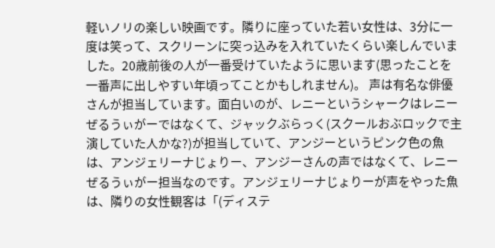軽いノリの楽しい映画です。隣りに座っていた若い女性は、3分に一度は笑って、スクリーンに突っ込みを入れていたくらい楽しんでいました。20歳前後の人が一番受けていたように思います(思ったことを一番声に出しやすい年頃ってことかもしれません)。 声は有名な俳優さんが担当しています。面白いのが、レニーというシャークはレニーぜるうぃがーではなくて、ジャックぶらっく(スクールおぶロックで主演していた人かな?)が担当していて、アンジーというピンク色の魚は、アンジェリーナじょりー、アンジーさんの声ではなくて、レニーぜるうぃがー担当なのです。アンジェリーナじょりーが声をやった魚は、隣りの女性観客は「(ディステ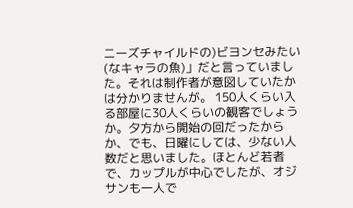ニーズチャイルドの)ビヨンセみたい(なキャラの魚)」だと言っていました。それは制作者が意図していたかは分かりませんが。 150人くらい入る部屋に30人くらいの観客でしょうか。夕方から開始の回だったからか、でも、日曜にしては、少ない人数だと思いました。ほとんど若者で、カップルが中心でしたが、オジサンも一人で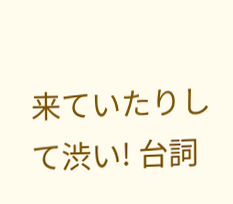来ていたりして渋い! 台詞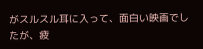がスルスル耳に入って、面白い映画でしたが、疲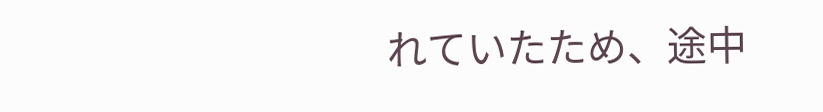れていたため、途中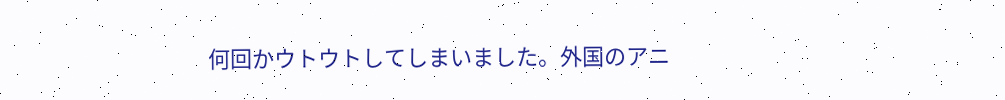何回かウトウトしてしまいました。外国のアニ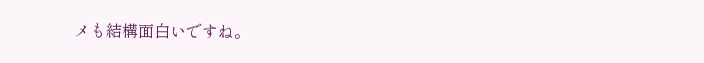メも結構面白いですね。